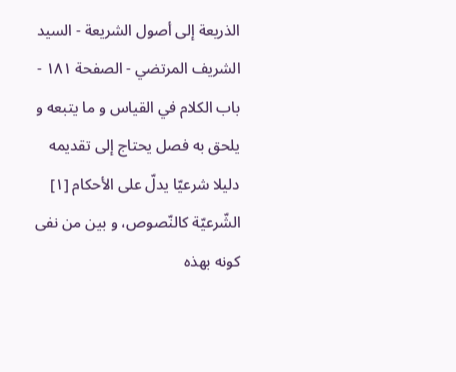الذريعة إلى أصول الشريعة - السيد الشريف المرتضي - الصفحة ١٨١ - باب الكلام في القياس و ما يتبعه و يلحق به فصل يحتاج إلى تقديمه
دليلا شرعيّا يدلّ على الأحكام [١] الشّرعيّة كالنّصوص، و بين من نفى كونه بهذه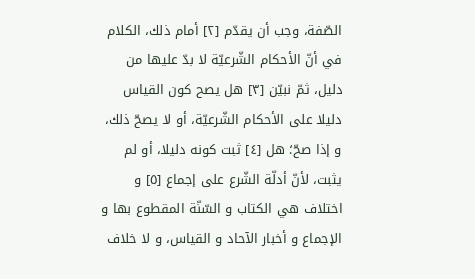الصّفة، وجب أن يقدّم [٢] أمام ذلك، الكلام في أنّ الأحكام الشّرعيّة لا بدّ عليها من دليل، ثمّ نبيّن [٣] هل يصح كون القياس دليلا على الأحكام الشّرعيّة، أو لا يصحّ ذلك، و إذا صحّ؛ هل [٤] ثبت كونه دليلا، أو لم يثبت، لأنّ أدلّة الشّرع على إجماع [٥] و اختلاف هي الكتاب و السّنّة المقطوع بها و الإجماع و أخبار الآحاد و القياس، و لا خلاف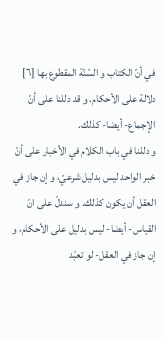في أنّ الكتاب و السّنّة المقطوع بها [٦] دلالة على الأحكام. و قد دللنا على أنّ الإجماع- أيضا- كذلك.
و دللنا في باب الكلام في الأخبار على أنّ خبر الواحد ليس بدليل شرعيّ، و إن جاز في العقل أن يكون كذلك. و سندلّ على انّ القياس- أيضا- ليس بدليل على الأحكام، و إن جاز في العقل- لو تعبّد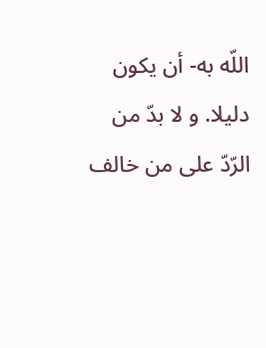اللّه به- أن يكون دليلا. و لا بدّ من الرّدّ على من خالف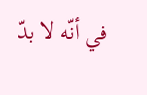في أنّه لا بدّ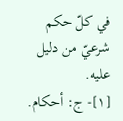في كلّ حكم شرعيّ من دليل عليه.
[١]- ج: أحكام.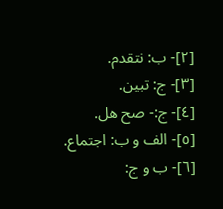[٢]- ب: نتقدم.
[٣]- ج: تبين.
[٤]- ج:- صح هل.
[٥]- الف و ب: اجتماع.
[٦]- ب و ج: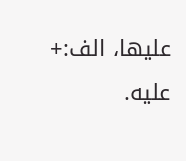عليها، الف:+ عليه.